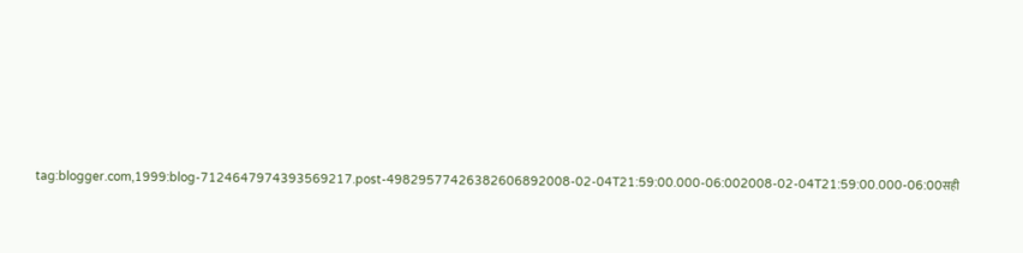tag:blogger.com,1999:blog-7124647974393569217.post-49829577426382606892008-02-04T21:59:00.000-06:002008-02-04T21:59:00.000-06:00सही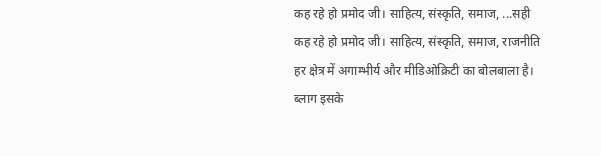कह रहे हो प्रमोद जी। साहित्य, संस्कृति, समाज, ...सही कह रहे हो प्रमोद जी। साहित्य, संस्कृति, समाज, राजनीति हर क्षेत्र में अगाम्भीर्य और मीडिओक्रिटी का बोलबाला है। ब्लाग इसके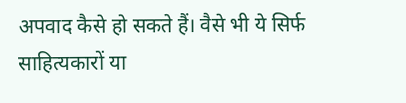अपवाद कैसे हो सकते हैं। वैसे भी ये सिर्फ साहित्यकारों या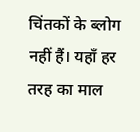चिंतकों के ब्लोग नहीं हैं। यहाँ हर तरह का माल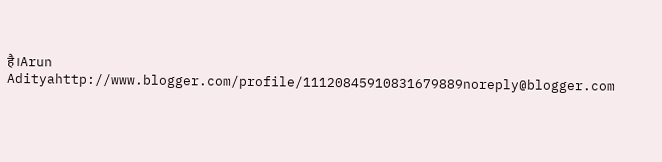है।Arun Adityahttp://www.blogger.com/profile/11120845910831679889noreply@blogger.com